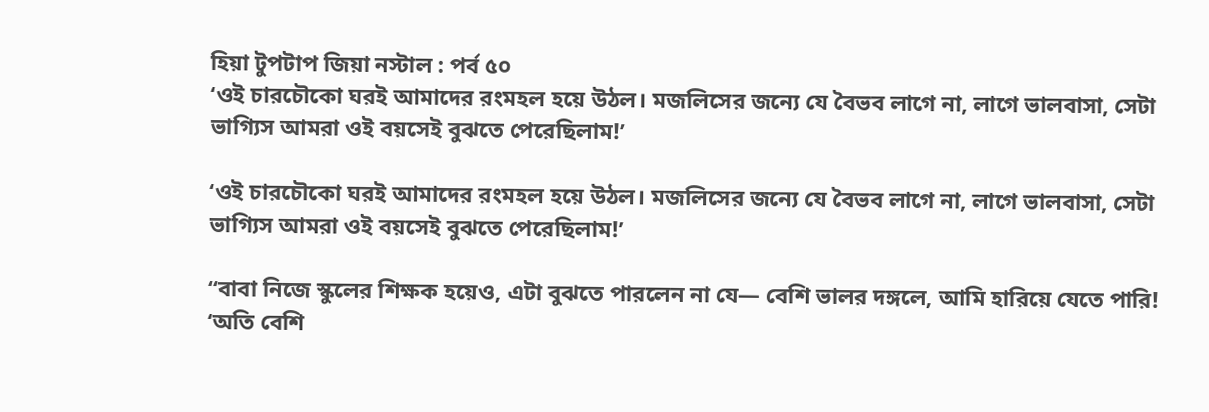হিয়া টুপটাপ জিয়া নস্টাল : পর্ব ৫০
‘ওই চারচৌকো ঘরই আমাদের রংমহল হয়ে উঠল। মজলিসের জন্যে যে বৈভব লাগে না, লাগে ভালবাসা, সেটা ভাগ্যিস আমরা ওই বয়সেই বুঝতে পেরেছিলাম!’

‘ওই চারচৌকো ঘরই আমাদের রংমহল হয়ে উঠল। মজলিসের জন্যে যে বৈভব লাগে না, লাগে ভালবাসা, সেটা ভাগ্যিস আমরা ওই বয়সেই বুঝতে পেরেছিলাম!’

‘‘বাবা নিজে স্কুলের শিক্ষক হয়েও, এটা বুঝতে পারলেন না যে— বেশি ভালর দঙ্গলে, আমি হারিয়ে যেতে পারি! ‘অতি বেশি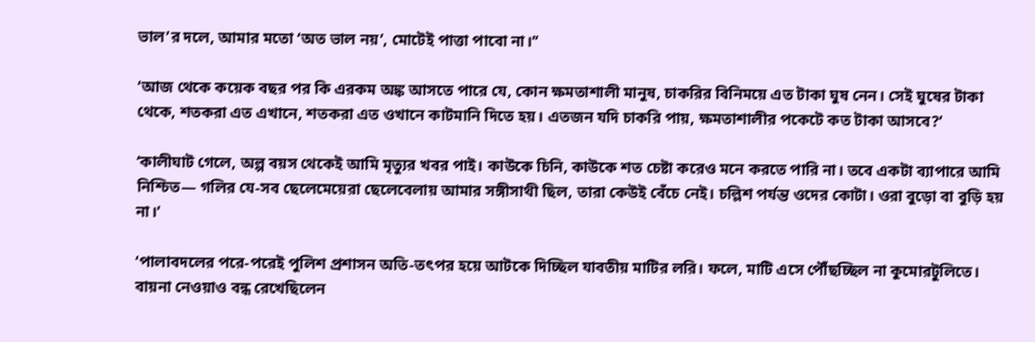ভাল’র দলে, আমার মতো ‘অত ভাল নয়’, মোটেই পাত্তা পাবো না।’’

‘আজ থেকে কয়েক বছর পর কি এরকম অঙ্ক আসতে পারে যে, কোন ক্ষমতাশালী মানুষ, চাকরির বিনিময়ে এত টাকা ঘুষ নেন। সেই ঘুষের টাকা থেকে, শতকরা এত এখানে, শতকরা এত ওখানে কাটমানি দিতে হয়। এতজন যদি চাকরি পায়, ক্ষমতাশালীর পকেটে কত টাকা আসবে?’

‘কালীঘাট গেলে, অল্প বয়স থেকেই আমি মৃত্যুর খবর পাই। কাউকে চিনি, কাউকে শত চেষ্টা করেও মনে করতে পারি না। তবে একটা ব্যাপারে আমি নিশ্চিত— গলির যে-সব ছেলেমেয়েরা ছেলেবেলায় আমার সঙ্গীসাথী ছিল, তারা কেউই বেঁচে নেই। চল্লিশ পর্যন্ত ওদের কোটা। ওরা বুড়ো বা বুড়ি হয় না।’

‘পালাবদলের পরে-পরেই পুলিশ প্রশাসন অতি-তৎপর হয়ে আটকে দিচ্ছিল যাবতীয় মাটির লরি। ফলে, মাটি এসে পৌঁছচ্ছিল না কুমোরটুলিতে। বায়না নেওয়াও বন্ধ রেখেছিলেন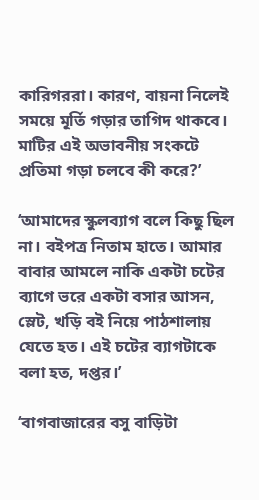কারিগররা। কারণ, বায়না নিলেই সময়ে মূর্তি গড়ার তাগিদ থাকবে। মাটির এই অভাবনীয় সংকটে প্রতিমা গড়া চলবে কী করে?’

‘আমাদের স্কুলব্যাগ বলে কিছু ছিল না। বইপত্র নিতাম হাতে। আমার বাবার আমলে নাকি একটা চটের ব্যাগে ভরে একটা বসার আসন, স্লেট, খড়ি বই নিয়ে পাঠশালায় যেতে হত। এই চটের ব্যাগটাকে বলা হত, দপ্তর।’

‘বাগবাজারের বসু বাড়িটা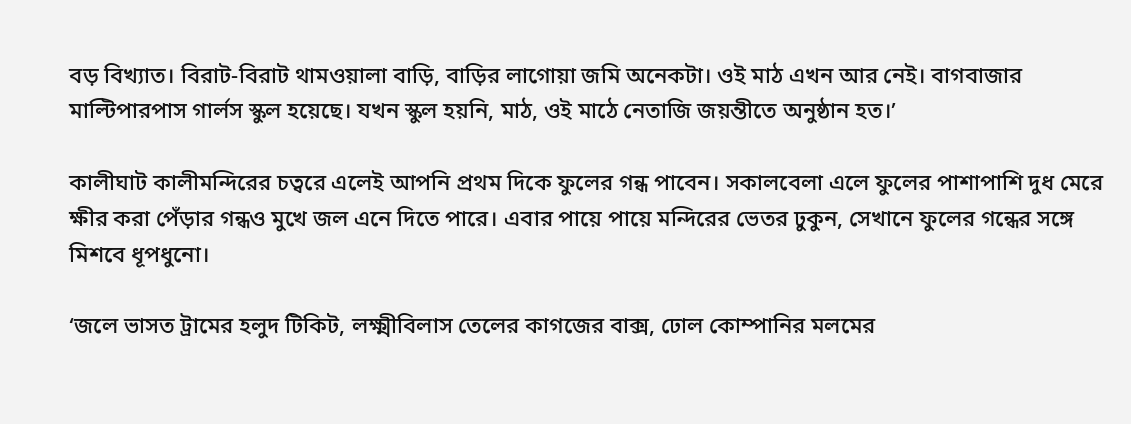বড় বিখ্যাত। বিরাট-বিরাট থামওয়ালা বাড়ি, বাড়ির লাগোয়া জমি অনেকটা। ওই মাঠ এখন আর নেই। বাগবাজার মাল্টিপারপাস গার্লস স্কুল হয়েছে। যখন স্কুল হয়নি, মাঠ, ওই মাঠে নেতাজি জয়ন্তীতে অনুষ্ঠান হত।’

কালীঘাট কালীমন্দিরের চত্বরে এলেই আপনি প্রথম দিকে ফুলের গন্ধ পাবেন। সকালবেলা এলে ফুলের পাশাপাশি দুধ মেরে ক্ষীর করা পেঁড়ার গন্ধও মুখে জল এনে দিতে পারে। এবার পায়ে পায়ে মন্দিরের ভেতর ঢুকুন, সেখানে ফুলের গন্ধের সঙ্গে মিশবে ধূপধুনো।

‘জলে ভাসত ট্রামের হলুদ টিকিট, লক্ষ্মীবিলাস তেলের কাগজের বাক্স, ঢোল কোম্পানির মলমের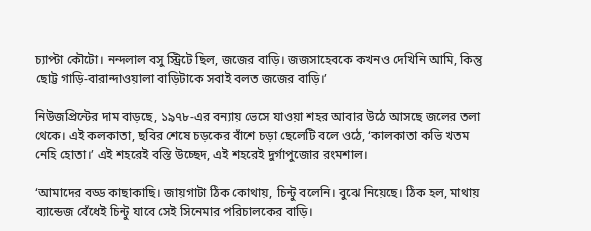চ্যাপ্টা কৌটো। নন্দলাল বসু স্ট্রিটে ছিল, জজের বাড়ি। জজসাহেবকে কখনও দেখিনি আমি, কিন্তু ছোট্ট গাড়ি-বারান্দাওয়ালা বাড়িটাকে সবাই বলত জজের বাড়ি।’

নিউজপ্রিন্টের দাম বাড়ছে, ১৯৭৮-এর বন্যায় ভেসে যাওয়া শহর আবার উঠে আসছে জলের তলা থেকে। এই কলকাতা, ছবির শেষে চড়কের বাঁশে চড়া ছেলেটি বলে ওঠে, ‘কালকাতা কভি খতম নেহি হোতা।’ এই শহরেই বস্তি উচ্ছেদ, এই শহরেই দুর্গাপুজোর রংমশাল।

‘আমাদের বড্ড কাছাকাছি। জায়গাটা ঠিক কোথায়, চিন্টু বলেনি। বুঝে নিয়েছে। ঠিক হল, মাথায় ব্যান্ডেজ বেঁধেই চিন্টু যাবে সেই সিনেমার পরিচালকের বাড়ি।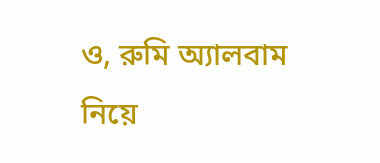ও, রুমি অ্যালবাম নিয়ে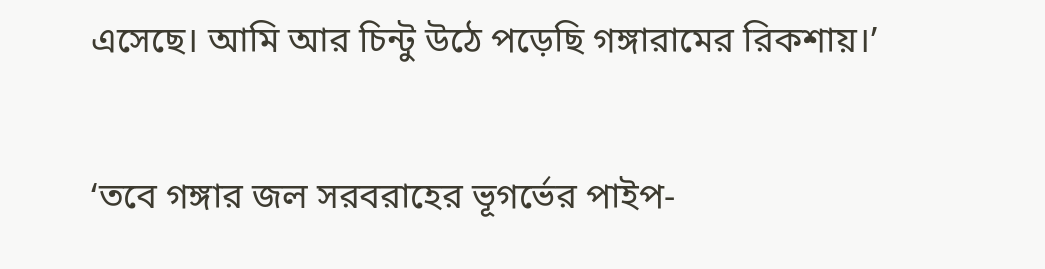এসেছে। আমি আর চিন্টু উঠে পড়েছি গঙ্গারামের রিকশায়।’

‘তবে গঙ্গার জল সরবরাহের ভূগর্ভের পাইপ-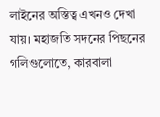লাইনের অস্তিত্ব এখনও দেখা যায়। মহাজতি সদনের পিছনের গলিগুলোতে, কারবালা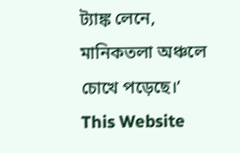ট্যাঙ্ক লেনে, মানিকতলা অঞ্চলে চোখে পড়েছে।’
This Website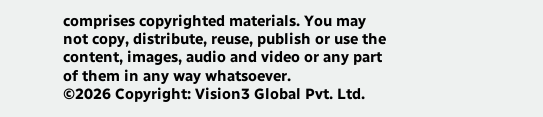comprises copyrighted materials. You may not copy, distribute, reuse, publish or use the content, images, audio and video or any part of them in any way whatsoever.
©2026 Copyright: Vision3 Global Pvt. Ltd.